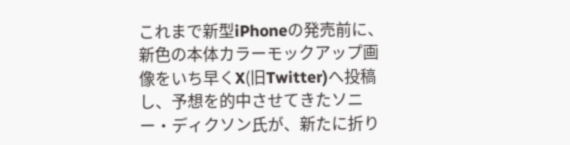これまで新型iPhoneの発売前に、新色の本体カラーモックアップ画像をいち早くX(旧Twitter)へ投稿し、予想を的中させてきたソニー・ディクソン氏が、新たに折り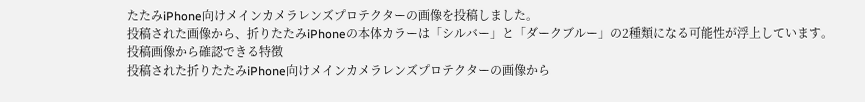たたみiPhone向けメインカメラレンズプロテクターの画像を投稿しました。
投稿された画像から、折りたたみiPhoneの本体カラーは「シルバー」と「ダークブルー」の2種類になる可能性が浮上しています。
投稿画像から確認できる特徴
投稿された折りたたみiPhone向けメインカメラレンズプロテクターの画像から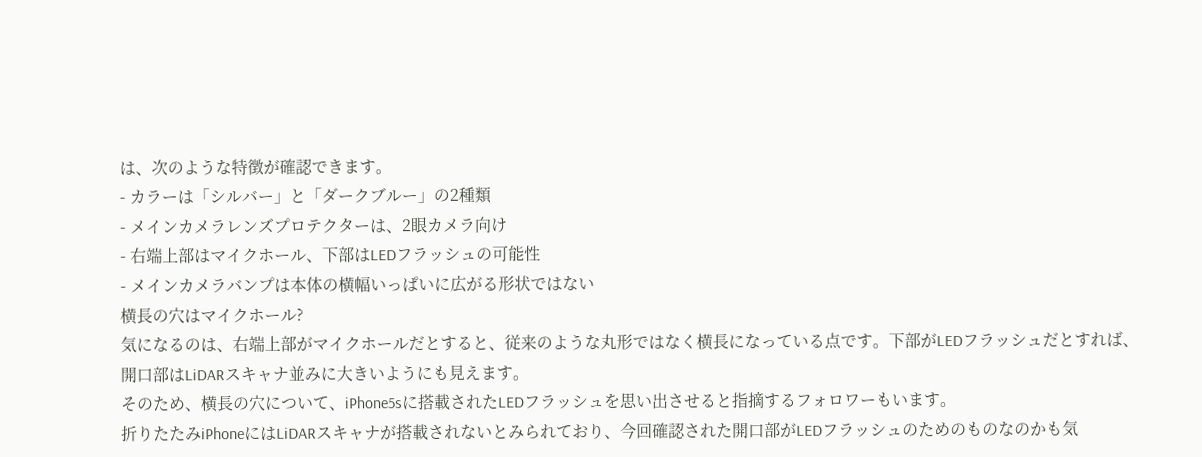は、次のような特徴が確認できます。
- カラーは「シルバー」と「ダークブルー」の2種類
- メインカメラレンズプロテクターは、2眼カメラ向け
- 右端上部はマイクホール、下部はLEDフラッシュの可能性
- メインカメラバンプは本体の横幅いっぱいに広がる形状ではない
横長の穴はマイクホール?
気になるのは、右端上部がマイクホールだとすると、従来のような丸形ではなく横長になっている点です。下部がLEDフラッシュだとすれば、開口部はLiDARスキャナ並みに大きいようにも見えます。
そのため、横長の穴について、iPhone5sに搭載されたLEDフラッシュを思い出させると指摘するフォロワーもいます。
折りたたみiPhoneにはLiDARスキャナが搭載されないとみられており、今回確認された開口部がLEDフラッシュのためのものなのかも気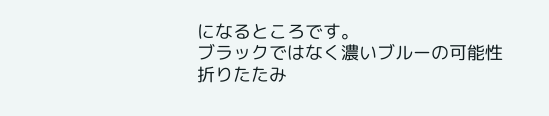になるところです。
ブラックではなく濃いブルーの可能性
折りたたみ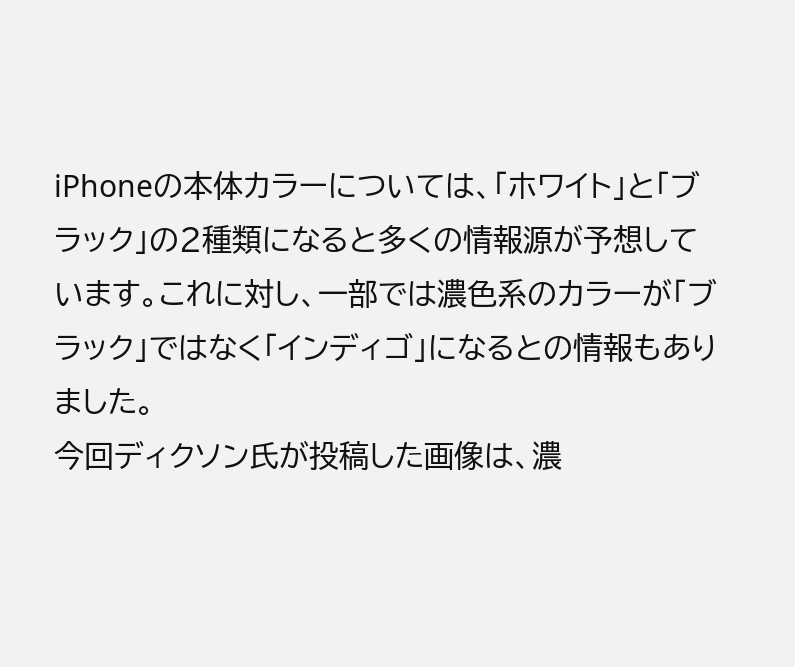iPhoneの本体カラーについては、「ホワイト」と「ブラック」の2種類になると多くの情報源が予想しています。これに対し、一部では濃色系のカラーが「ブラック」ではなく「インディゴ」になるとの情報もありました。
今回ディクソン氏が投稿した画像は、濃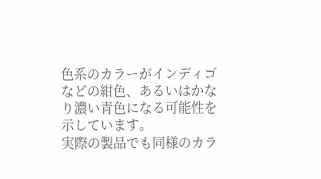色系のカラーがインディゴなどの紺色、あるいはかなり濃い青色になる可能性を示しています。
実際の製品でも同様のカラ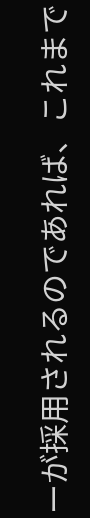ーが採用されるのであれば、これまで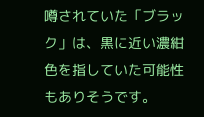噂されていた「ブラック」は、黒に近い濃紺色を指していた可能性もありそうです。